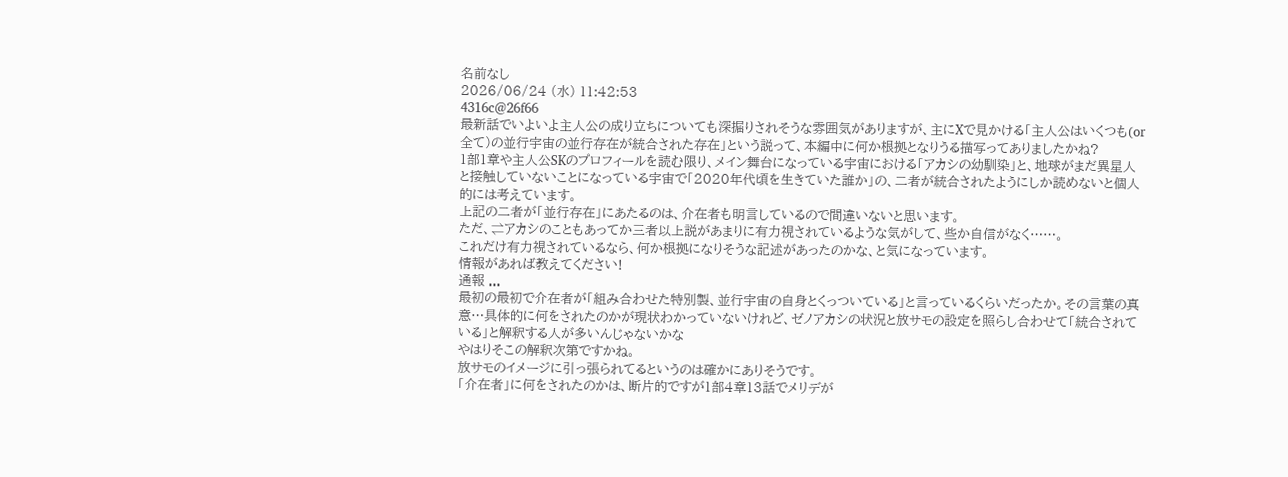名前なし
2026/06/24 (水) 11:42:53
4316c@26f66
最新話でいよいよ主人公の成り立ちについても深掘りされそうな雰囲気がありますが、主にXで見かける「主人公はいくつも(or全て)の並行宇宙の並行存在が統合された存在」という説って、本編中に何か根拠となりうる描写ってありましたかね?
1部1章や主人公SKのプロフィールを読む限り、メイン舞台になっている宇宙における「アカシの幼馴染」と、地球がまだ異星人と接触していないことになっている宇宙で「2020年代頃を生きていた誰か」の、二者が統合されたようにしか読めないと個人的には考えています。
上記の二者が「並行存在」にあたるのは、介在者も明言しているので間違いないと思います。
ただ、⇌アカシのこともあってか三者以上説があまりに有力視されているような気がして、些か自信がなく……。
これだけ有力視されているなら、何か根拠になりそうな記述があったのかな、と気になっています。
情報があれば教えてください!
通報 ...
最初の最初で介在者が「組み合わせた特別製、並行宇宙の自身とくっついている」と言っているくらいだったか。その言葉の真意…具体的に何をされたのかが現状わかっていないけれど、ゼノアカシの状況と放サモの設定を照らし合わせて「統合されている」と解釈する人が多いんじゃないかな
やはりそこの解釈次第ですかね。
放サモのイメージに引っ張られてるというのは確かにありそうです。
「介在者」に何をされたのかは、断片的ですが1部4章13話でメリデが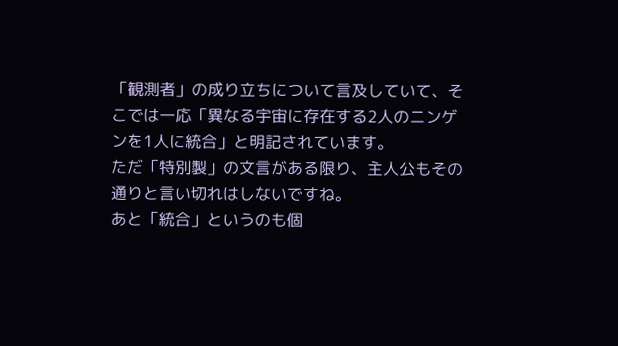「観測者」の成り立ちについて言及していて、そこでは一応「異なる宇宙に存在する2人のニンゲンを1人に統合」と明記されています。
ただ「特別製」の文言がある限り、主人公もその通りと言い切れはしないですね。
あと「統合」というのも個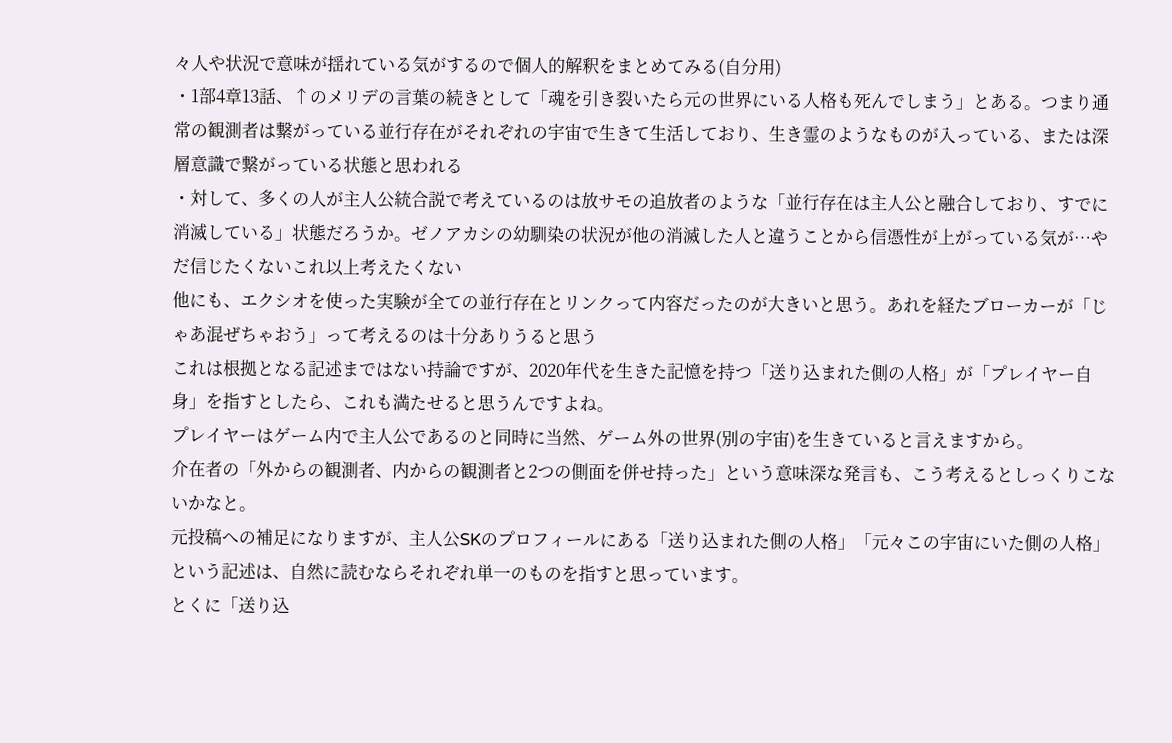々人や状況で意味が揺れている気がするので個人的解釈をまとめてみる(自分用)
・1部4章13話、↑のメリデの言葉の続きとして「魂を引き裂いたら元の世界にいる人格も死んでしまう」とある。つまり通常の観測者は繋がっている並行存在がそれぞれの宇宙で生きて生活しており、生き霊のようなものが入っている、または深層意識で繋がっている状態と思われる
・対して、多くの人が主人公統合説で考えているのは放サモの追放者のような「並行存在は主人公と融合しており、すでに消滅している」状態だろうか。ゼノアカシの幼馴染の状況が他の消滅した人と違うことから信憑性が上がっている気が…やだ信じたくないこれ以上考えたくない
他にも、エクシオを使った実験が全ての並行存在とリンクって内容だったのが大きいと思う。あれを経たブローカーが「じゃあ混ぜちゃおう」って考えるのは十分ありうると思う
これは根拠となる記述まではない持論ですが、2020年代を生きた記憶を持つ「送り込まれた側の人格」が「プレイヤー自身」を指すとしたら、これも満たせると思うんですよね。
プレイヤーはゲーム内で主人公であるのと同時に当然、ゲーム外の世界(別の宇宙)を生きていると言えますから。
介在者の「外からの観測者、内からの観測者と2つの側面を併せ持った」という意味深な発言も、こう考えるとしっくりこないかなと。
元投稿への補足になりますが、主人公SKのプロフィールにある「送り込まれた側の人格」「元々この宇宙にいた側の人格」という記述は、自然に読むならそれぞれ単一のものを指すと思っています。
とくに「送り込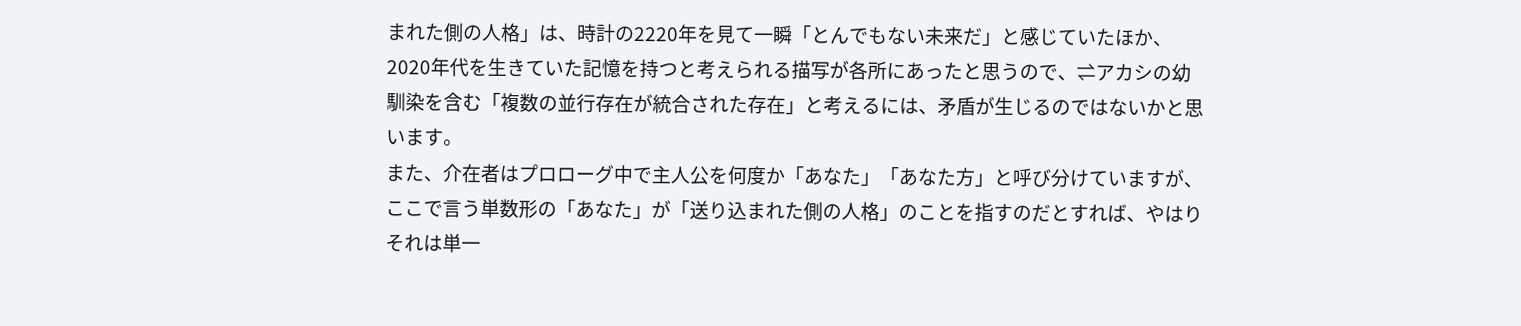まれた側の人格」は、時計の2220年を見て一瞬「とんでもない未来だ」と感じていたほか、2020年代を生きていた記憶を持つと考えられる描写が各所にあったと思うので、⇌アカシの幼馴染を含む「複数の並行存在が統合された存在」と考えるには、矛盾が生じるのではないかと思います。
また、介在者はプロローグ中で主人公を何度か「あなた」「あなた方」と呼び分けていますが、ここで言う単数形の「あなた」が「送り込まれた側の人格」のことを指すのだとすれば、やはりそれは単一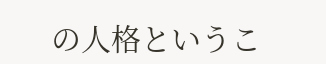の人格というこ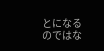とになるのではな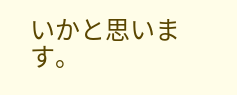いかと思います。